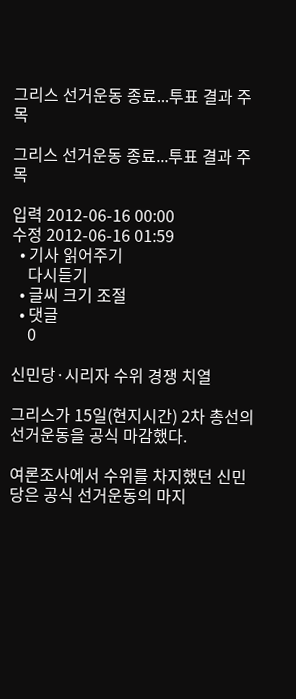그리스 선거운동 종료...투표 결과 주목

그리스 선거운동 종료...투표 결과 주목

입력 2012-06-16 00:00
수정 2012-06-16 01:59
  • 기사 읽어주기
    다시듣기
  • 글씨 크기 조절
  • 댓글
    0

신민당·시리자 수위 경쟁 치열

그리스가 15일(현지시간) 2차 총선의 선거운동을 공식 마감했다.

여론조사에서 수위를 차지했던 신민당은 공식 선거운동의 마지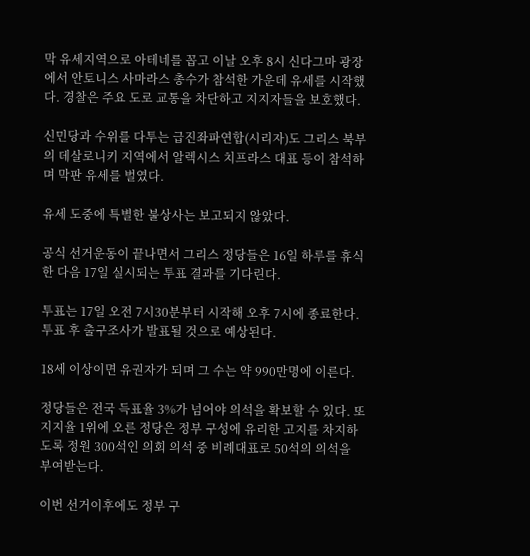막 유세지역으로 아테네를 꼽고 이날 오후 8시 신다그마 광장에서 안토니스 사마라스 총수가 참석한 가운데 유세를 시작했다. 경찰은 주요 도로 교통을 차단하고 지지자들을 보호했다.

신민당과 수위를 다투는 급진좌파연합(시리자)도 그리스 북부의 데살로니키 지역에서 알렉시스 치프라스 대표 등이 참석하며 막판 유세를 벌였다.

유세 도중에 특별한 불상사는 보고되지 않았다.

공식 선거운동이 끝나면서 그리스 정당들은 16일 하루를 휴식한 다음 17일 실시되는 투표 결과를 기다린다.

투표는 17일 오전 7시30분부터 시작해 오후 7시에 종료한다. 투표 후 출구조사가 발표될 것으로 예상된다.

18세 이상이면 유권자가 되며 그 수는 약 990만명에 이른다.

정당들은 전국 득표율 3%가 넘어야 의석을 확보할 수 있다. 또 지지율 1위에 오른 정당은 정부 구성에 유리한 고지를 차지하도록 정원 300석인 의회 의석 중 비례대표로 50석의 의석을 부여받는다.

이번 선거이후에도 정부 구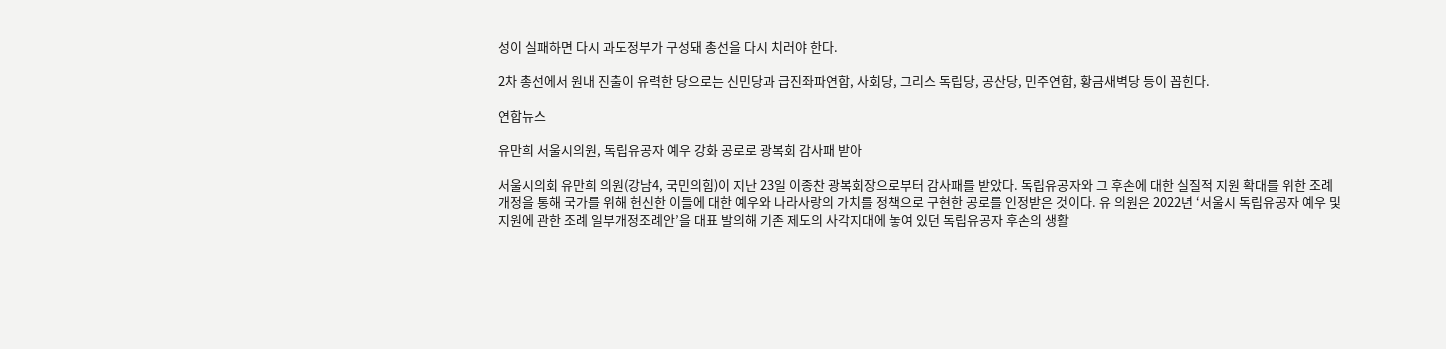성이 실패하면 다시 과도정부가 구성돼 총선을 다시 치러야 한다.

2차 총선에서 원내 진출이 유력한 당으로는 신민당과 급진좌파연합, 사회당, 그리스 독립당, 공산당, 민주연합, 황금새벽당 등이 꼽힌다.

연합뉴스

유만희 서울시의원, 독립유공자 예우 강화 공로로 광복회 감사패 받아

서울시의회 유만희 의원(강남4, 국민의힘)이 지난 23일 이종찬 광복회장으로부터 감사패를 받았다. 독립유공자와 그 후손에 대한 실질적 지원 확대를 위한 조례 개정을 통해 국가를 위해 헌신한 이들에 대한 예우와 나라사랑의 가치를 정책으로 구현한 공로를 인정받은 것이다. 유 의원은 2022년 ‘서울시 독립유공자 예우 및 지원에 관한 조례 일부개정조례안’을 대표 발의해 기존 제도의 사각지대에 놓여 있던 독립유공자 후손의 생활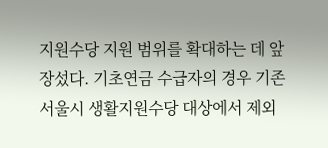지원수당 지원 범위를 확대하는 데 앞장섰다. 기초연금 수급자의 경우 기존 서울시 생활지원수당 대상에서 제외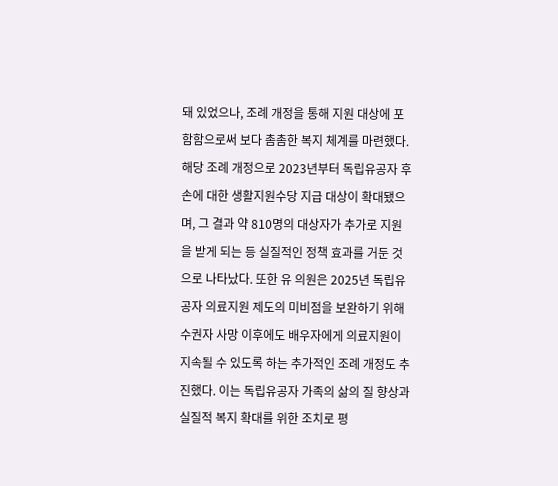돼 있었으나, 조례 개정을 통해 지원 대상에 포함함으로써 보다 촘촘한 복지 체계를 마련했다. 해당 조례 개정으로 2023년부터 독립유공자 후손에 대한 생활지원수당 지급 대상이 확대됐으며, 그 결과 약 810명의 대상자가 추가로 지원을 받게 되는 등 실질적인 정책 효과를 거둔 것으로 나타났다. 또한 유 의원은 2025년 독립유공자 의료지원 제도의 미비점을 보완하기 위해 수권자 사망 이후에도 배우자에게 의료지원이 지속될 수 있도록 하는 추가적인 조례 개정도 추진했다. 이는 독립유공자 가족의 삶의 질 향상과 실질적 복지 확대를 위한 조치로 평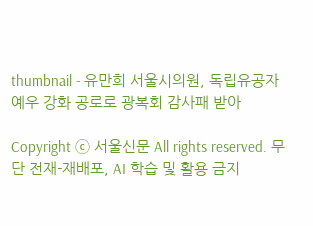thumbnail - 유만희 서울시의원, 독립유공자 예우 강화 공로로 광복회 감사패 받아

Copyright ⓒ 서울신문 All rights reserved. 무단 전재-재배포, AI 학습 및 활용 금지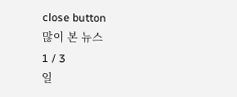close button
많이 본 뉴스
1 / 3
일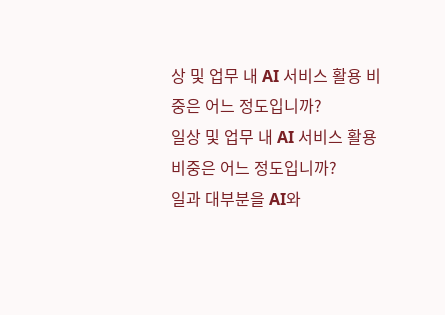상 및 업무 내 AI 서비스 활용 비중은 어느 정도입니까?
일상 및 업무 내 AI 서비스 활용 비중은 어느 정도입니까?
일과 대부분을 AI와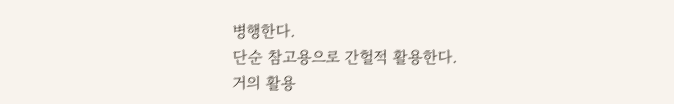병행한다.
단순 참고용으로 간헐적 활용한다.
거의 활용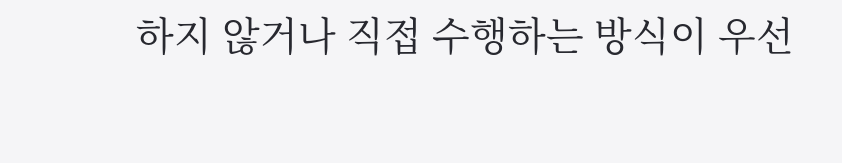하지 않거나 직접 수행하는 방식이 우선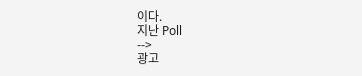이다.
지난 Poll
-->
광고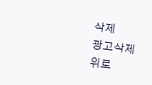삭제
광고삭제
위로